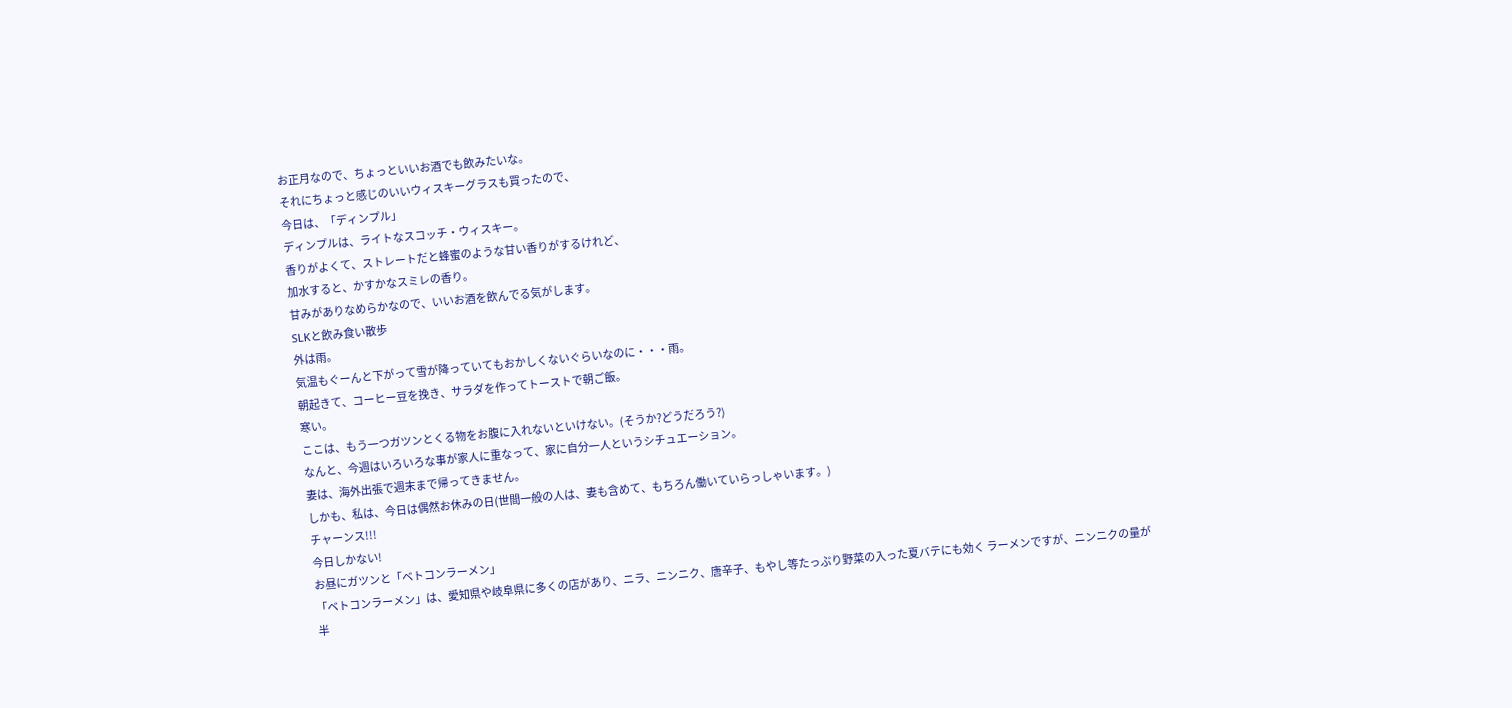お正月なので、ちょっといいお酒でも飲みたいな。
それにちょっと感じのいいウィスキーグラスも買ったので、
今日は、「ディンプル」
ディンプルは、ライトなスコッチ・ウィスキー。
香りがよくて、ストレートだと蜂蜜のような甘い香りがするけれど、
加水すると、かすかなスミレの香り。
甘みがありなめらかなので、いいお酒を飲んでる気がします。
SLKと飲み食い散歩
外は雨。
気温もぐーんと下がって雪が降っていてもおかしくないぐらいなのに・・・雨。
朝起きて、コーヒー豆を挽き、サラダを作ってトーストで朝ご飯。
寒い。
ここは、もう一つガツンとくる物をお腹に入れないといけない。(そうか?どうだろう?)
なんと、今週はいろいろな事が家人に重なって、家に自分一人というシチュエーション。
妻は、海外出張で週末まで帰ってきません。
しかも、私は、今日は偶然お休みの日(世間一般の人は、妻も含めて、もちろん働いていらっしゃいます。)
チャーンス!!!
今日しかない!
お昼にガツンと「ベトコンラーメン」
「ベトコンラーメン」は、愛知県や岐阜県に多くの店があり、ニラ、ニンニク、唐辛子、もやし等たっぷり野菜の入った夏バテにも効く ラーメンですが、ニンニクの量が半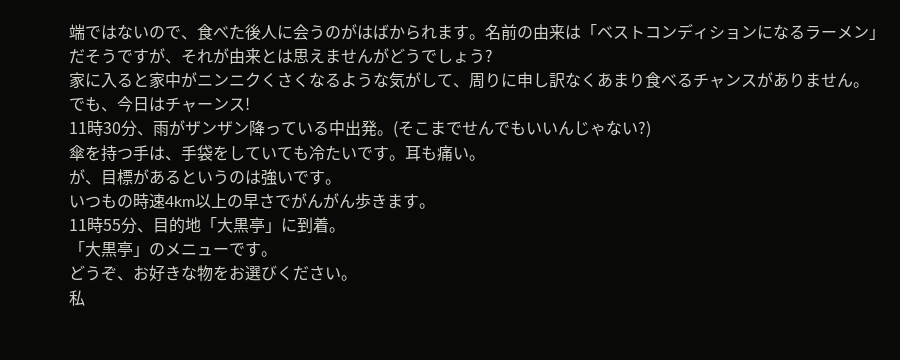端ではないので、食べた後人に会うのがはばかられます。名前の由来は「ベストコンディションになるラーメン」だそうですが、それが由来とは思えませんがどうでしょう?
家に入ると家中がニンニクくさくなるような気がして、周りに申し訳なくあまり食べるチャンスがありません。
でも、今日はチャーンス!
11時30分、雨がザンザン降っている中出発。(そこまでせんでもいいんじゃない?)
傘を持つ手は、手袋をしていても冷たいです。耳も痛い。
が、目標があるというのは強いです。
いつもの時速4km以上の早さでがんがん歩きます。
11時55分、目的地「大黒亭」に到着。
「大黒亭」のメニューです。
どうぞ、お好きな物をお選びください。
私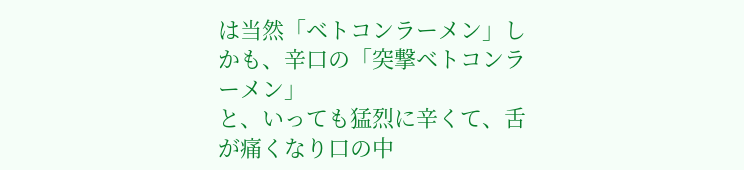は当然「ベトコンラーメン」しかも、辛口の「突撃ベトコンラーメン」
と、いっても猛烈に辛くて、舌が痛くなり口の中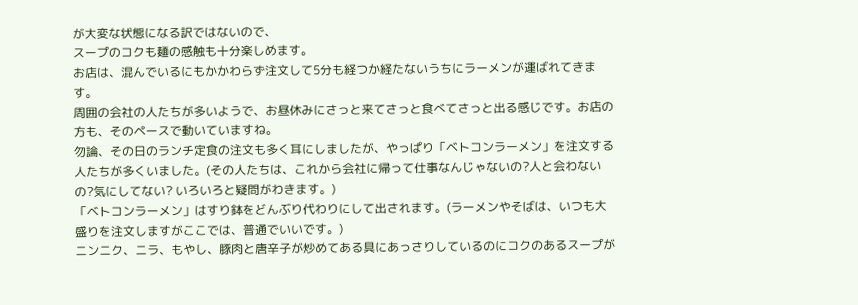が大変な状態になる訳ではないので、
スープのコクも麺の感触も十分楽しめます。
お店は、混んでいるにもかかわらず注文して5分も経つか経たないうちにラーメンが運ばれてきます。
周囲の会社の人たちが多いようで、お昼休みにさっと来てさっと食べてさっと出る感じです。お店の方も、そのペースで動いていますね。
勿論、その日のランチ定食の注文も多く耳にしましたが、やっぱり「ベトコンラーメン」を注文する人たちが多くいました。(その人たちは、これから会社に帰って仕事なんじゃないの?人と会わないの?気にしてない? いろいろと疑問がわきます。)
「ベトコンラーメン」はすり鉢をどんぶり代わりにして出されます。(ラーメンやそばは、いつも大盛りを注文しますがここでは、普通でいいです。)
ニンニク、ニラ、もやし、豚肉と唐辛子が炒めてある具にあっさりしているのにコクのあるスープが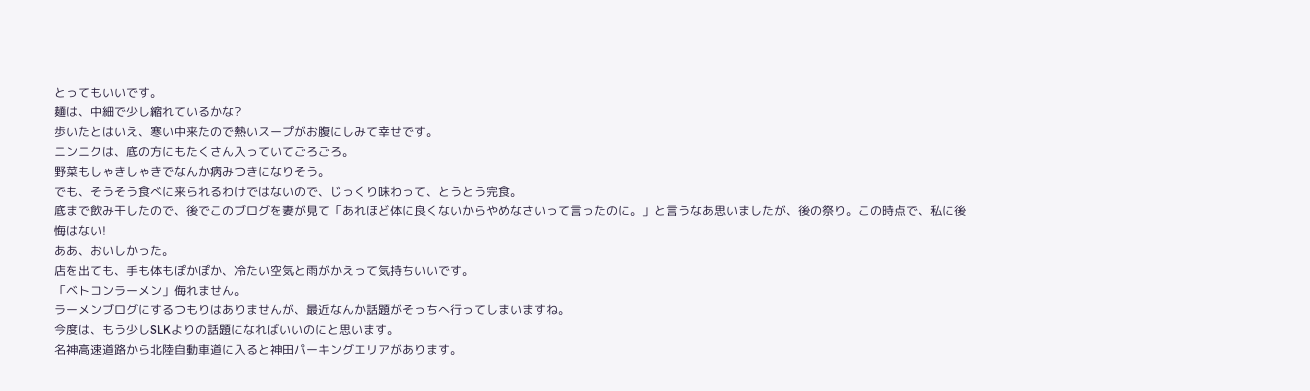とってもいいです。
麺は、中細で少し縮れているかな?
歩いたとはいえ、寒い中来たので熱いスープがお腹にしみて幸せです。
ニンニクは、底の方にもたくさん入っていてごろごろ。
野菜もしゃきしゃきでなんか病みつきになりそう。
でも、そうそう食べに来られるわけではないので、じっくり味わって、とうとう完食。
底まで飲み干したので、後でこのブログを妻が見て「あれほど体に良くないからやめなさいって言ったのに。」と言うなあ思いましたが、後の祭り。この時点で、私に後悔はない!
ああ、おいしかった。
店を出ても、手も体もぽかぽか、冷たい空気と雨がかえって気持ちいいです。
「ベトコンラーメン」侮れません。
ラーメンブログにするつもりはありませんが、最近なんか話題がそっちへ行ってしまいますね。
今度は、もう少しSLKよりの話題になればいいのにと思います。
名神高速道路から北陸自動車道に入ると神田パーキングエリアがあります。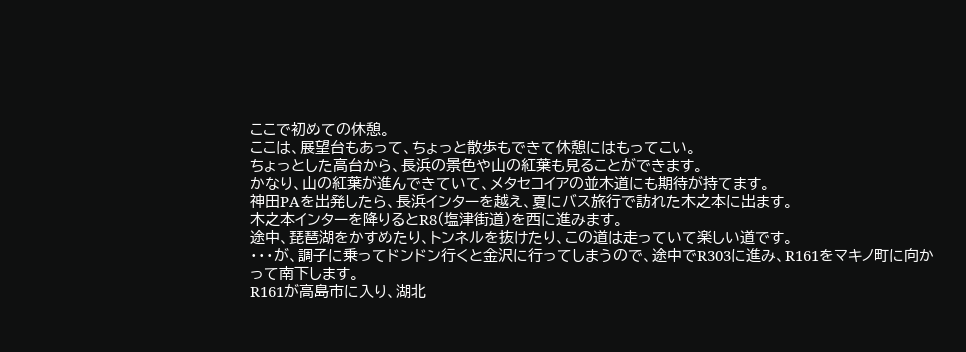ここで初めての休憩。
ここは、展望台もあって、ちょっと散歩もできて休憩にはもってこい。
ちょっとした高台から、長浜の景色や山の紅葉も見ることができます。
かなり、山の紅葉が進んできていて、メタセコイアの並木道にも期待が持てます。
神田PAを出発したら、長浜インターを越え、夏にバス旅行で訪れた木之本に出ます。
木之本インターを降りるとR8(塩津街道)を西に進みます。
途中、琵琶湖をかすめたり、トンネルを抜けたり、この道は走っていて楽しい道です。
・・・が、調子に乗ってドンドン行くと金沢に行ってしまうので、途中でR303に進み、R161をマキノ町に向かって南下します。
R161が高島市に入り、湖北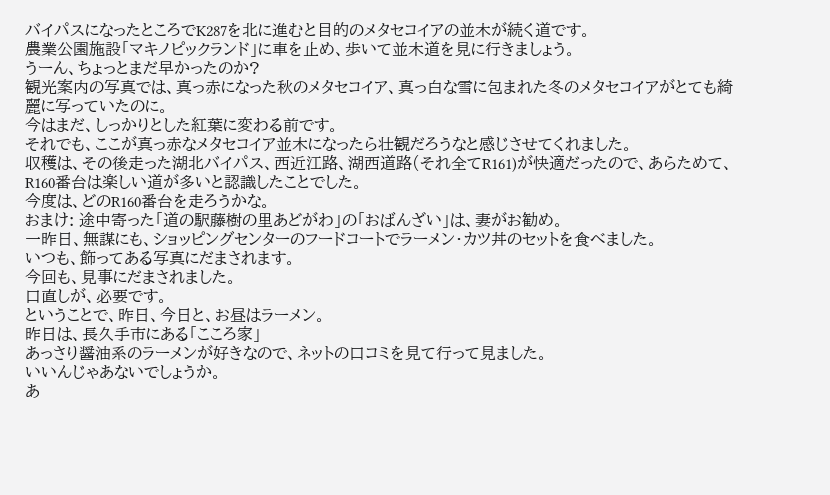バイパスになったところでK287を北に進むと目的のメタセコイアの並木が続く道です。
農業公園施設「マキノピックランド」に車を止め、歩いて並木道を見に行きましょう。
うーん、ちょっとまだ早かったのか?
観光案内の写真では、真っ赤になった秋のメタセコイア、真っ白な雪に包まれた冬のメタセコイアがとても綺麗に写っていたのに。
今はまだ、しっかりとした紅葉に変わる前です。
それでも、ここが真っ赤なメタセコイア並木になったら壮観だろうなと感じさせてくれました。
収穫は、その後走った湖北バイパス、西近江路、湖西道路(それ全てR161)が快適だったので、あらためて、R160番台は楽しい道が多いと認識したことでした。
今度は、どのR160番台を走ろうかな。
おまけ: 途中寄った「道の駅藤樹の里あどがわ」の「おばんざい」は、妻がお勧め。
一昨日、無謀にも、ショッピングセンターのフードコートでラーメン・カツ丼のセットを食べました。
いつも、飾ってある写真にだまされます。
今回も、見事にだまされました。
口直しが、必要です。
ということで、昨日、今日と、お昼はラーメン。
昨日は、長久手市にある「こころ家」
あっさり醤油系のラーメンが好きなので、ネットの口コミを見て行って見ました。
いいんじゃあないでしょうか。
あ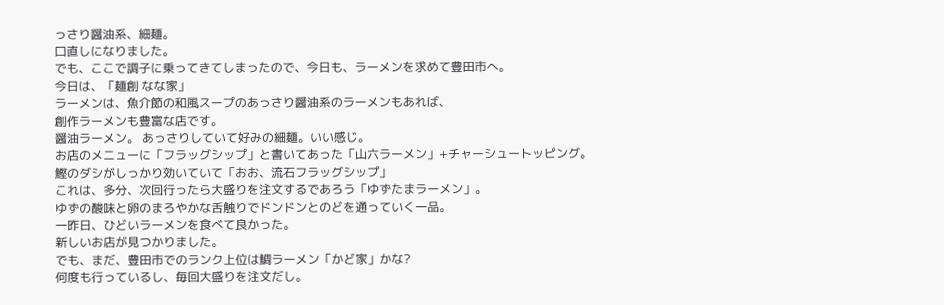っさり醤油系、細麺。
口直しになりました。
でも、ここで調子に乗ってきてしまったので、今日も、ラーメンを求めて豊田市へ。
今日は、「麺創 なな家」
ラーメンは、魚介節の和風スープのあっさり醤油系のラーメンもあれば、
創作ラーメンも豊富な店です。
醤油ラーメン。 あっさりしていて好みの細麺。いい感じ。
お店のメニューに「フラッグシップ」と書いてあった「山六ラーメン」+チャーシュートッピング。
鰹のダシがしっかり効いていて「おお、流石フラッグシップ」
これは、多分、次回行ったら大盛りを注文するであろう「ゆずたまラーメン」。
ゆずの酸味と卵のまろやかな舌触りでドンドンとのどを通っていく一品。
一昨日、ひどいラーメンを食べて良かった。
新しいお店が見つかりました。
でも、まだ、豊田市でのランク上位は鯛ラーメン「かど家」かな?
何度も行っているし、毎回大盛りを注文だし。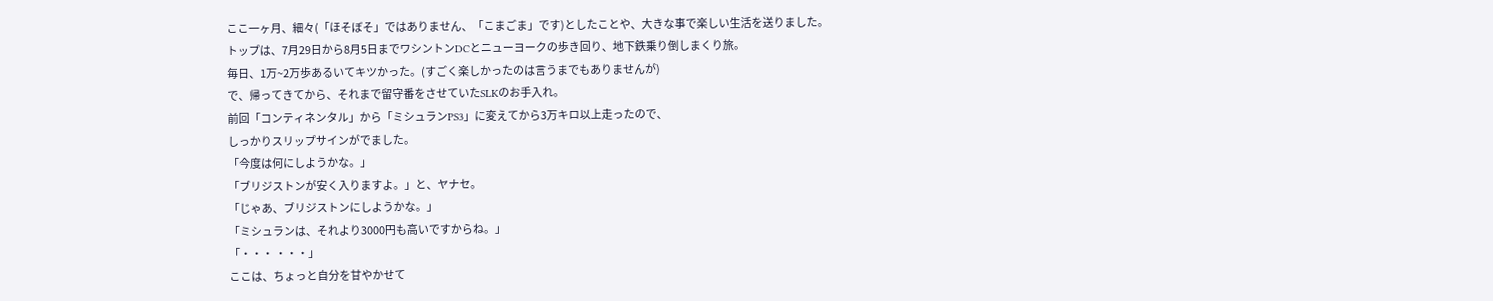ここ一ヶ月、細々(「ほそぼそ」ではありません、「こまごま」です)としたことや、大きな事で楽しい生活を送りました。
トップは、7月29日から8月5日までワシントンDCとニューヨークの歩き回り、地下鉄乗り倒しまくり旅。
毎日、1万~2万歩あるいてキツかった。(すごく楽しかったのは言うまでもありませんが)
で、帰ってきてから、それまで留守番をさせていたSLKのお手入れ。
前回「コンティネンタル」から「ミシュランPS3」に変えてから3万キロ以上走ったので、
しっかりスリップサインがでました。
「今度は何にしようかな。」
「ブリジストンが安く入りますよ。」と、ヤナセ。
「じゃあ、ブリジストンにしようかな。」
「ミシュランは、それより3000円も高いですからね。」
「・・・ ・・・」
ここは、ちょっと自分を甘やかせて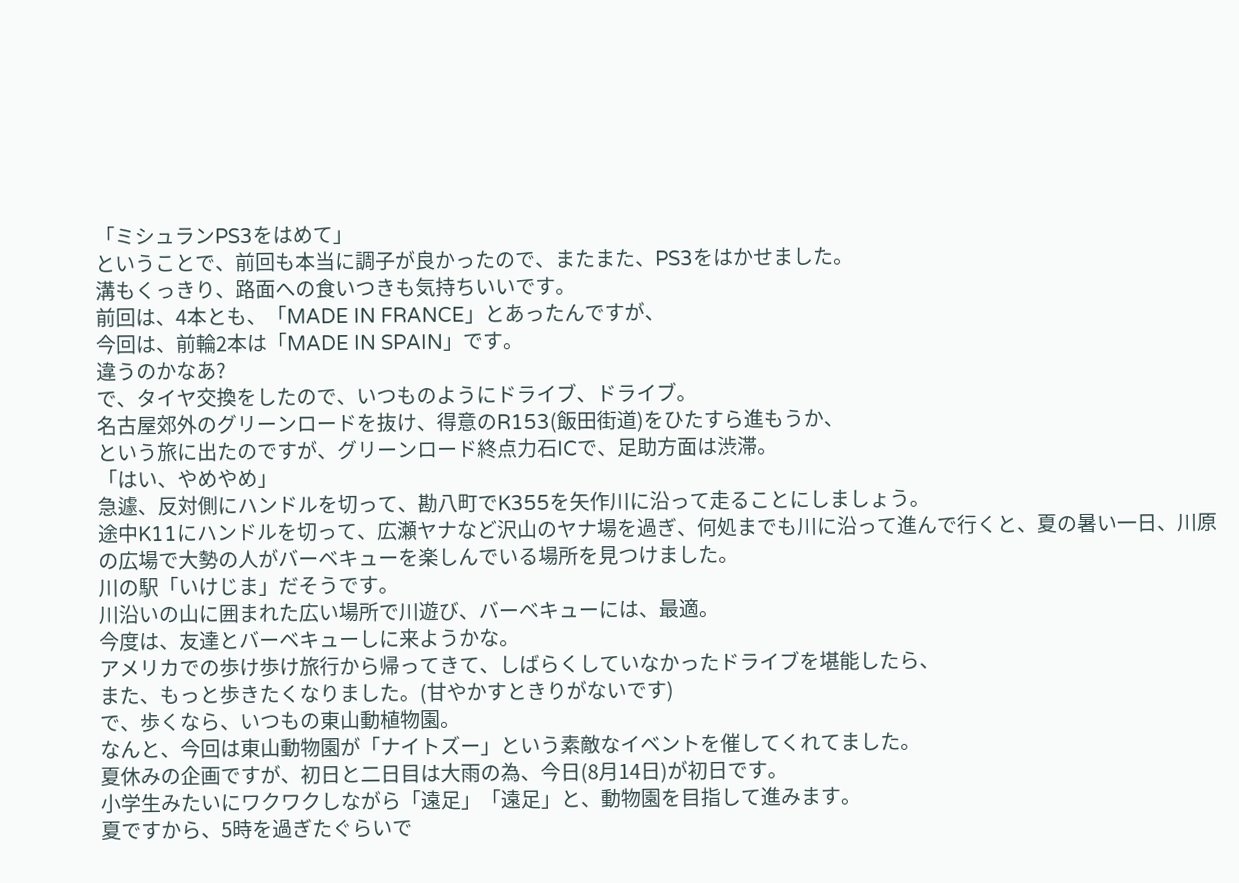「ミシュランPS3をはめて」
ということで、前回も本当に調子が良かったので、またまた、PS3をはかせました。
溝もくっきり、路面への食いつきも気持ちいいです。
前回は、4本とも、「MADE IN FRANCE」とあったんですが、
今回は、前輪2本は「MADE IN SPAIN」です。
違うのかなあ?
で、タイヤ交換をしたので、いつものようにドライブ、ドライブ。
名古屋郊外のグリーンロードを抜け、得意のR153(飯田街道)をひたすら進もうか、
という旅に出たのですが、グリーンロード終点力石ICで、足助方面は渋滞。
「はい、やめやめ」
急遽、反対側にハンドルを切って、勘八町でK355を矢作川に沿って走ることにしましょう。
途中K11にハンドルを切って、広瀬ヤナなど沢山のヤナ場を過ぎ、何処までも川に沿って進んで行くと、夏の暑い一日、川原の広場で大勢の人がバーベキューを楽しんでいる場所を見つけました。
川の駅「いけじま」だそうです。
川沿いの山に囲まれた広い場所で川遊び、バーベキューには、最適。
今度は、友達とバーベキューしに来ようかな。
アメリカでの歩け歩け旅行から帰ってきて、しばらくしていなかったドライブを堪能したら、
また、もっと歩きたくなりました。(甘やかすときりがないです)
で、歩くなら、いつもの東山動植物園。
なんと、今回は東山動物園が「ナイトズー」という素敵なイベントを催してくれてました。
夏休みの企画ですが、初日と二日目は大雨の為、今日(8月14日)が初日です。
小学生みたいにワクワクしながら「遠足」「遠足」と、動物園を目指して進みます。
夏ですから、5時を過ぎたぐらいで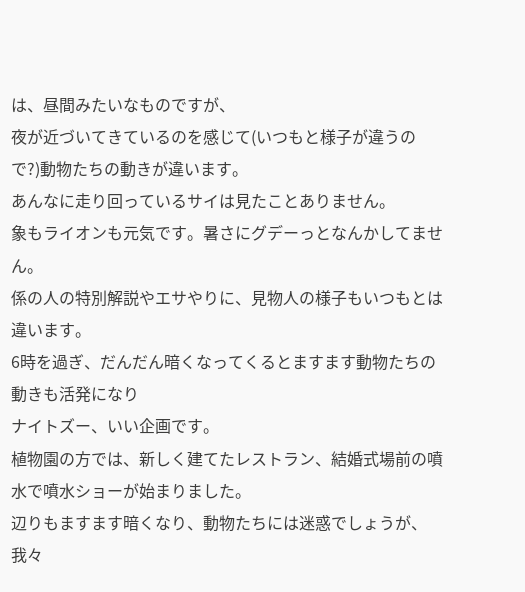は、昼間みたいなものですが、
夜が近づいてきているのを感じて(いつもと様子が違うので?)動物たちの動きが違います。
あんなに走り回っているサイは見たことありません。
象もライオンも元気です。暑さにグデーっとなんかしてません。
係の人の特別解説やエサやりに、見物人の様子もいつもとは違います。
6時を過ぎ、だんだん暗くなってくるとますます動物たちの動きも活発になり
ナイトズー、いい企画です。
植物園の方では、新しく建てたレストラン、結婚式場前の噴水で噴水ショーが始まりました。
辺りもますます暗くなり、動物たちには迷惑でしょうが、
我々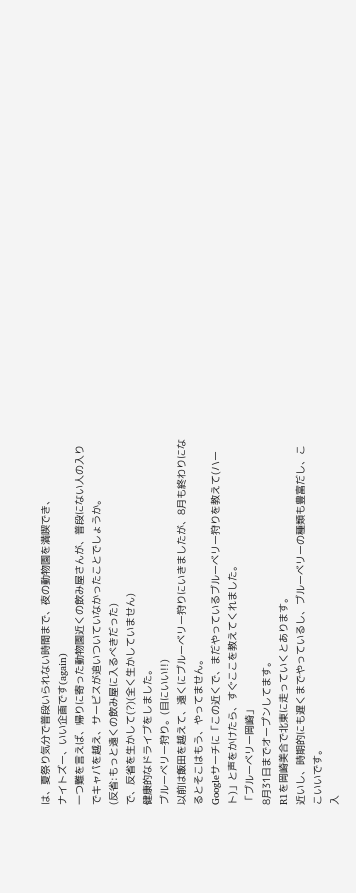は、夏祭り気分で普段いられない時間まで、夜の動物園を満喫でき、
ナイトズー、いい企画です(again)
一つ難を言えば、帰りに寄った動物園近くの飲み屋さんが、普段にない人の入りでキャパを越え、サービスが追いついていなかったことでしょうか。
(反省:もっと遠くの飲み屋に入るべきだった)
で、反省を生かして(?)(全く生かしていません)
健康的なドライブをしました。
ブルーベリー狩り。(目にいい!!)
以前は飯田を越えて、遠くにブルーベリー狩りにいきましたが、8月も終わりになるとそこはもう、やってません。
Googleサーチに「この近くで、まだやっているブルーベリー狩りを教えて(ハート)」と声をかけたら、すぐここを教えてくれました。
「ブルーベリー岡崎」
8月31日までオープンしてます。
R1を岡崎美合で北東に走っていくとあります。
近いし、時期的にも遅くまでやっているし、ブルーベリーの種類も豊富だし、ここいいです。
入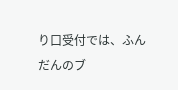り口受付では、ふんだんのブ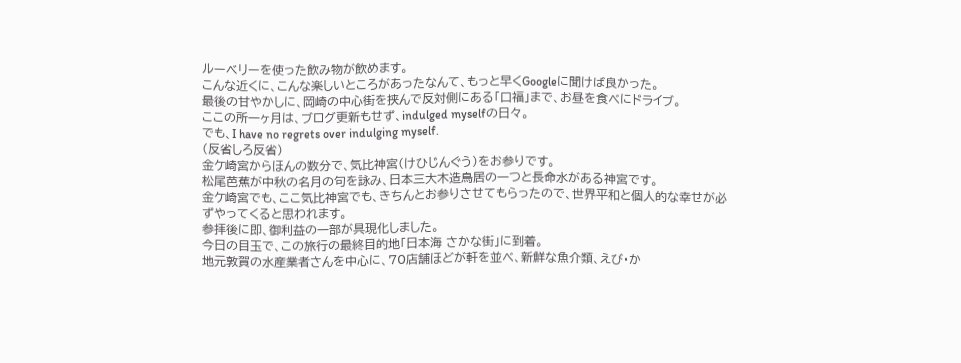ルーベリーを使った飲み物が飲めます。
こんな近くに、こんな楽しいところがあったなんて、もっと早くGoogleに聞けば良かった。
最後の甘やかしに、岡崎の中心街を挟んで反対側にある「口福」まで、お昼を食べにドライブ。
ここの所一ヶ月は、ブログ更新もせず、indulged myselfの日々。
でも、I have no regrets over indulging myself.
(反省しろ反省)
金ケ崎宮からほんの数分で、気比神宮(けひじんぐう)をお参りです。
松尾芭蕉が中秋の名月の句を詠み、日本三大木造鳥居の一つと長命水がある神宮です。
金ケ崎宮でも、ここ気比神宮でも、きちんとお参りさせてもらったので、世界平和と個人的な幸せが必ずやってくると思われます。
参拝後に即、御利益の一部が具現化しました。
今日の目玉で、この旅行の最終目的地「日本海 さかな街」に到着。
地元敦賀の水産業者さんを中心に、70店舗ほどが軒を並べ、新鮮な魚介類、えび・か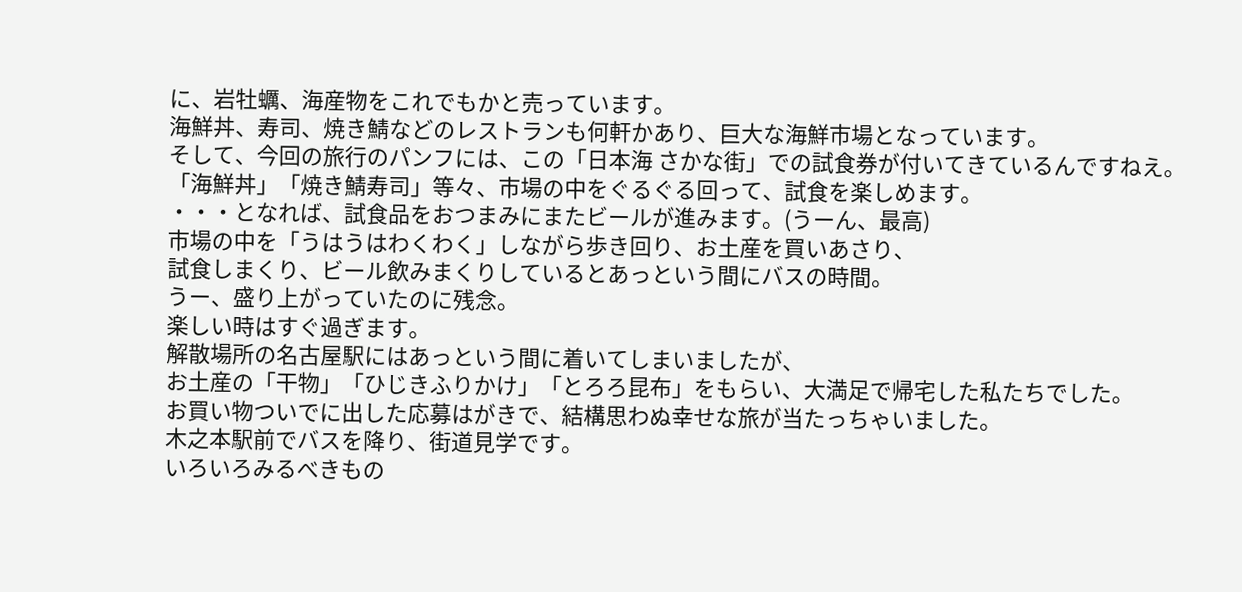に、岩牡蠣、海産物をこれでもかと売っています。
海鮮丼、寿司、焼き鯖などのレストランも何軒かあり、巨大な海鮮市場となっています。
そして、今回の旅行のパンフには、この「日本海 さかな街」での試食券が付いてきているんですねえ。
「海鮮丼」「焼き鯖寿司」等々、市場の中をぐるぐる回って、試食を楽しめます。
・・・となれば、試食品をおつまみにまたビールが進みます。(うーん、最高)
市場の中を「うはうはわくわく」しながら歩き回り、お土産を買いあさり、
試食しまくり、ビール飲みまくりしているとあっという間にバスの時間。
うー、盛り上がっていたのに残念。
楽しい時はすぐ過ぎます。
解散場所の名古屋駅にはあっという間に着いてしまいましたが、
お土産の「干物」「ひじきふりかけ」「とろろ昆布」をもらい、大満足で帰宅した私たちでした。
お買い物ついでに出した応募はがきで、結構思わぬ幸せな旅が当たっちゃいました。
木之本駅前でバスを降り、街道見学です。
いろいろみるべきもの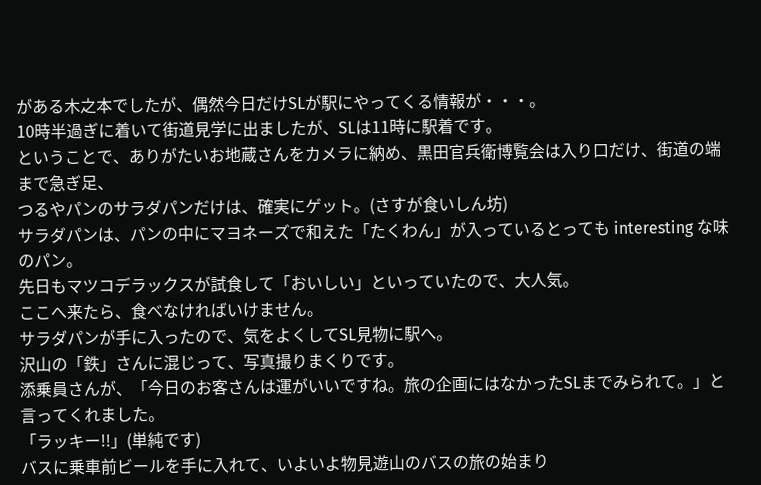がある木之本でしたが、偶然今日だけSLが駅にやってくる情報が・・・。
10時半過ぎに着いて街道見学に出ましたが、SLは11時に駅着です。
ということで、ありがたいお地蔵さんをカメラに納め、黒田官兵衛博覧会は入り口だけ、街道の端まで急ぎ足、
つるやパンのサラダパンだけは、確実にゲット。(さすが食いしん坊)
サラダパンは、パンの中にマヨネーズで和えた「たくわん」が入っているとっても interesting な味のパン。
先日もマツコデラックスが試食して「おいしい」といっていたので、大人気。
ここへ来たら、食べなければいけません。
サラダパンが手に入ったので、気をよくしてSL見物に駅へ。
沢山の「鉄」さんに混じって、写真撮りまくりです。
添乗員さんが、「今日のお客さんは運がいいですね。旅の企画にはなかったSLまでみられて。」と言ってくれました。
「ラッキー!!」(単純です)
バスに乗車前ビールを手に入れて、いよいよ物見遊山のバスの旅の始まり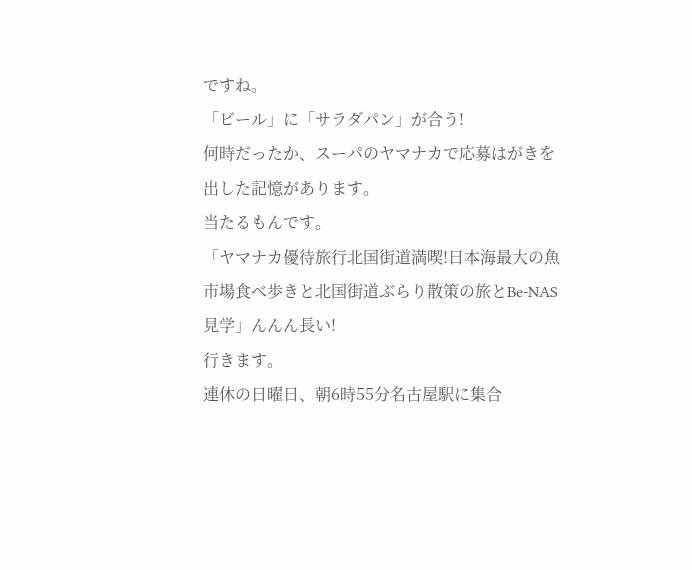ですね。
「ビール」に「サラダパン」が合う!
何時だったか、スーパのヤマナカで応募はがきを出した記憶があります。
当たるもんです。
「ヤマナカ優待旅行北国街道満喫!日本海最大の魚市場食べ歩きと北国街道ぶらり散策の旅とBe-NAS見学」んんん長い!
行きます。
連休の日曜日、朝6時55分名古屋駅に集合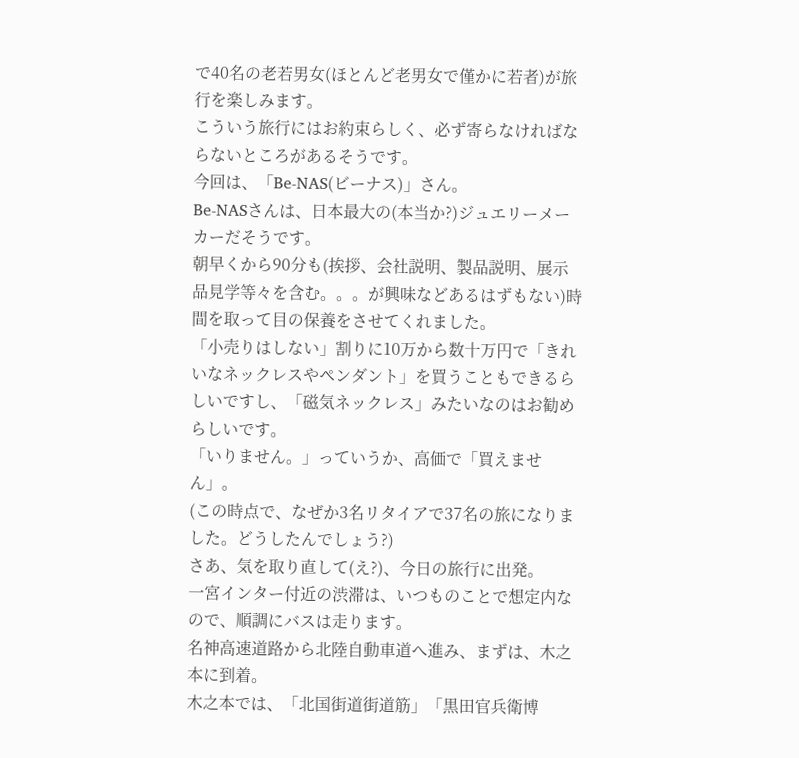で40名の老若男女(ほとんど老男女で僅かに若者)が旅行を楽しみます。
こういう旅行にはお約束らしく、必ず寄らなければならないところがあるそうです。
今回は、「Be-NAS(ビーナス)」さん。
Be-NASさんは、日本最大の(本当か?)ジュエリーメーカーだそうです。
朝早くから90分も(挨拶、会社説明、製品説明、展示品見学等々を含む。。。が興味などあるはずもない)時間を取って目の保養をさせてくれました。
「小売りはしない」割りに10万から数十万円で「きれいなネックレスやペンダント」を買うこともできるらしいですし、「磁気ネックレス」みたいなのはお勧めらしいです。
「いりません。」っていうか、高価で「買えません」。
(この時点で、なぜか3名リタイアで37名の旅になりました。どうしたんでしょう?)
さあ、気を取り直して(え?)、今日の旅行に出発。
一宮インター付近の渋滞は、いつものことで想定内なので、順調にバスは走ります。
名神高速道路から北陸自動車道へ進み、まずは、木之本に到着。
木之本では、「北国街道街道筋」「黒田官兵衛博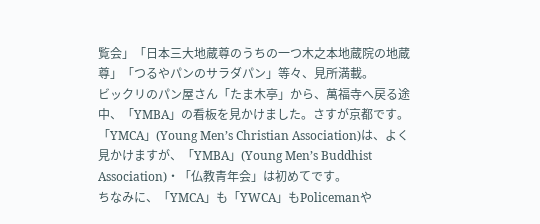覧会」「日本三大地蔵尊のうちの一つ木之本地蔵院の地蔵尊」「つるやパンのサラダパン」等々、見所満載。
ビックリのパン屋さん「たま木亭」から、萬福寺へ戻る途中、「YMBA」の看板を見かけました。さすが京都です。
「YMCA」(Young Men’s Christian Association)は、よく見かけますが、「YMBA」(Young Men’s Buddhist Association)・「仏教青年会」は初めてです。
ちなみに、「YMCA」も「YWCA」もPolicemanや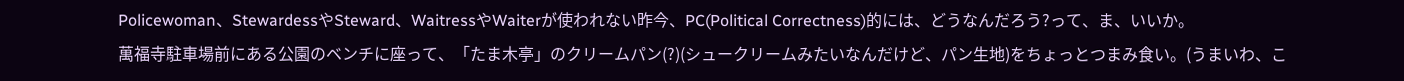Policewoman、StewardessやSteward、WaitressやWaiterが使われない昨今、PC(Political Correctness)的には、どうなんだろう?って、ま、いいか。
萬福寺駐車場前にある公園のベンチに座って、「たま木亭」のクリームパン(?)(シュークリームみたいなんだけど、パン生地)をちょっとつまみ食い。(うまいわ、こ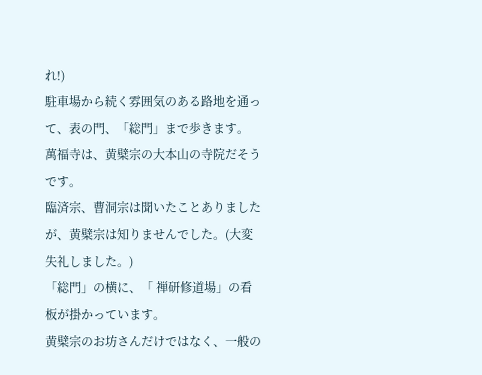れ!)
駐車場から続く雰囲気のある路地を通って、表の門、「総門」まで歩きます。
萬福寺は、黄檗宗の大本山の寺院だそうです。
臨済宗、曹洞宗は聞いたことありましたが、黄檗宗は知りませんでした。(大変失礼しました。)
「総門」の横に、「 禅研修道場」の看板が掛かっています。
黄檗宗のお坊さんだけではなく、一般の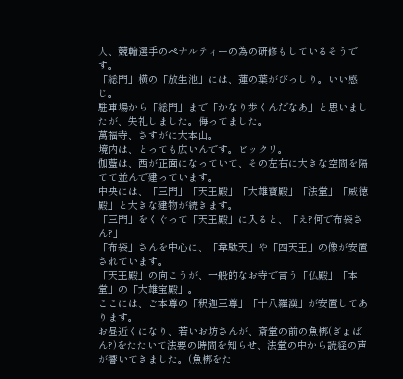人、競輪選手のペナルティーの為の研修もしているそうです。
「総門」横の「放生池」には、蓮の葉がびっしり。いい感じ。
駐車場から「総門」まで「かなり歩くんだなあ」と思いましたが、失礼しました。侮ってました。
萬福寺、さすがに大本山。
境内は、とっても広いんです。ビックリ。
伽藍は、西が正面になっていて、その左右に大きな空間を隔てて並んで建っています。
中央には、「三門」「天王殿」「大雄寶殿」「法堂」「威徳殿」と大きな建物が続きます。
「三門」をくぐって「天王殿」に入ると、「え?何で布袋さん?」
「布袋」さんを中心に、「韋駄天」や「四天王」の像が安置されています。
「天王殿」の向こうが、一般的なお寺で言う「仏殿」「本堂」の「大雄宝殿」。
ここには、ご本尊の「釈迦三尊」「十八羅漢」が安置してあります。
お昼近くになり、若いお坊さんが、斎堂の前の魚梆(ぎょばん?)をたたいて法要の時間を知らせ、法堂の中から読経の声が響いてきました。(魚梆をた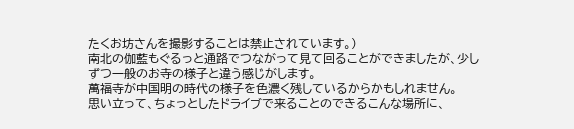たくお坊さんを撮影することは禁止されています。)
南北の伽藍もぐるっと通路でつながって見て回ることができましたが、少しずつ一般のお寺の様子と違う感じがします。
萬福寺が中国明の時代の様子を色濃く残しているからかもしれません。
思い立って、ちょっとしたドライブで来ることのできるこんな場所に、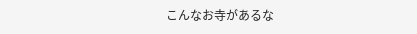こんなお寺があるな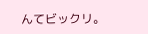んてビックリ。